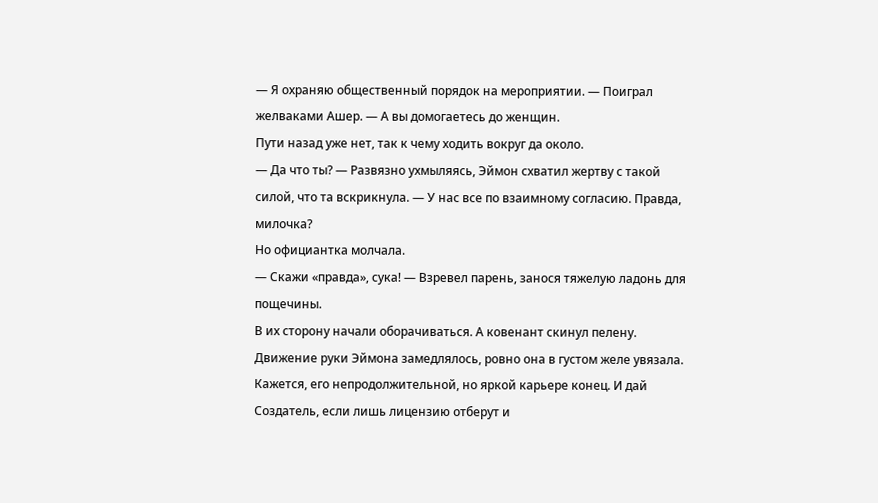— Я охраняю общественный порядок на мероприятии. — Поиграл желваками Ашер. — А вы домогаетесь до женщин.
Пути назад уже нет, так к чему ходить вокруг да около.
— Да что ты? — Развязно ухмыляясь, Эймон схватил жертву с такой силой, что та вскрикнула. — У нас все по взаимному согласию. Правда, милочка?
Но официантка молчала.
— Скажи «правда», сука! — Взревел парень, занося тяжелую ладонь для пощечины.
В их сторону начали оборачиваться. А ковенант скинул пелену. Движение руки Эймона замедлялось, ровно она в густом желе увязала.
Кажется, его непродолжительной, но яркой карьере конец. И дай Создатель, если лишь лицензию отберут и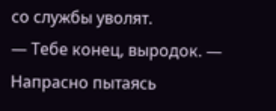со службы уволят.
— Тебе конец, выродок. — Напрасно пытаясь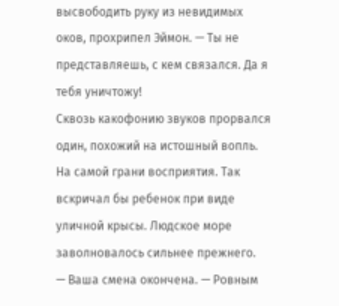высвободить руку из невидимых оков, прохрипел Эймон. — Ты не представляешь, с кем связался. Да я тебя уничтожу!
Сквозь какофонию звуков прорвался один, похожий на истошный вопль. На самой грани восприятия. Так вскричал бы ребенок при виде уличной крысы. Людское море заволновалось сильнее прежнего.
— Ваша смена окончена. — Ровным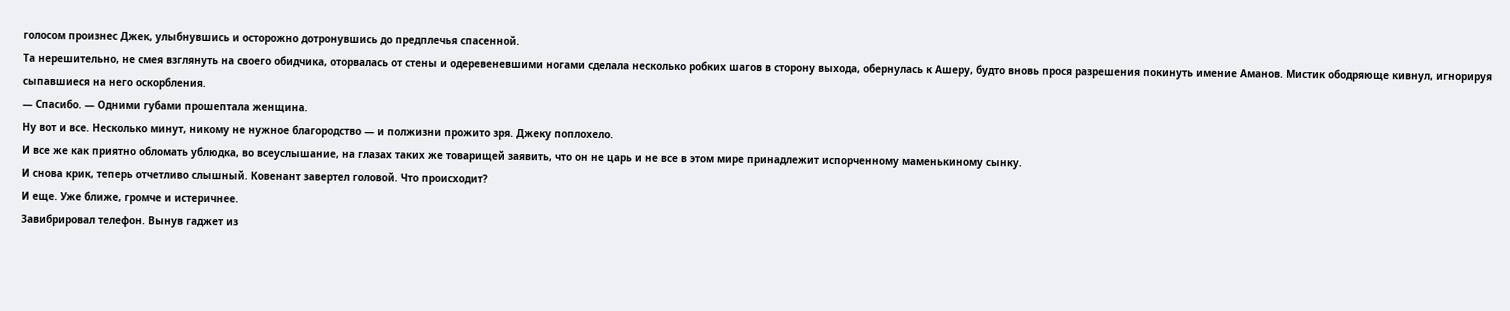голосом произнес Джек, улыбнувшись и осторожно дотронувшись до предплечья спасенной.
Та нерешительно, не смея взглянуть на своего обидчика, оторвалась от стены и одеревеневшими ногами сделала несколько робких шагов в сторону выхода, обернулась к Ашеру, будто вновь прося разрешения покинуть имение Аманов. Мистик ободряюще кивнул, игнорируя сыпавшиеся на него оскорбления.
— Спасибо. — Одними губами прошептала женщина.
Ну вот и все. Несколько минут, никому не нужное благородство — и полжизни прожито зря. Джеку поплохело.
И все же как приятно обломать ублюдка, во всеуслышание, на глазах таких же товарищей заявить, что он не царь и не все в этом мире принадлежит испорченному маменькиному сынку.
И снова крик, теперь отчетливо слышный. Ковенант завертел головой. Что происходит?
И еще. Уже ближе, громче и истеричнее.
Завибрировал телефон. Вынув гаджет из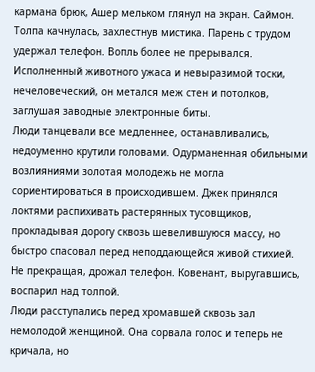кармана брюк, Ашер мельком глянул на экран. Саймон.
Толпа качнулась, захлестнув мистика. Парень с трудом удержал телефон. Вопль более не прерывался. Исполненный животного ужаса и невыразимой тоски, нечеловеческий, он метался меж стен и потолков, заглушая заводные электронные биты.
Люди танцевали все медленнее, останавливались, недоуменно крутили головами. Одурманенная обильными возлияниями золотая молодежь не могла сориентироваться в происходившем. Джек принялся локтями распихивать растерянных тусовщиков, прокладывая дорогу сквозь шевелившуюся массу, но быстро спасовал перед неподдающейся живой стихией. Не прекращая, дрожал телефон. Ковенант, выругавшись, воспарил над толпой.
Люди расступались перед хромавшей сквозь зал немолодой женщиной. Она сорвала голос и теперь не кричала, но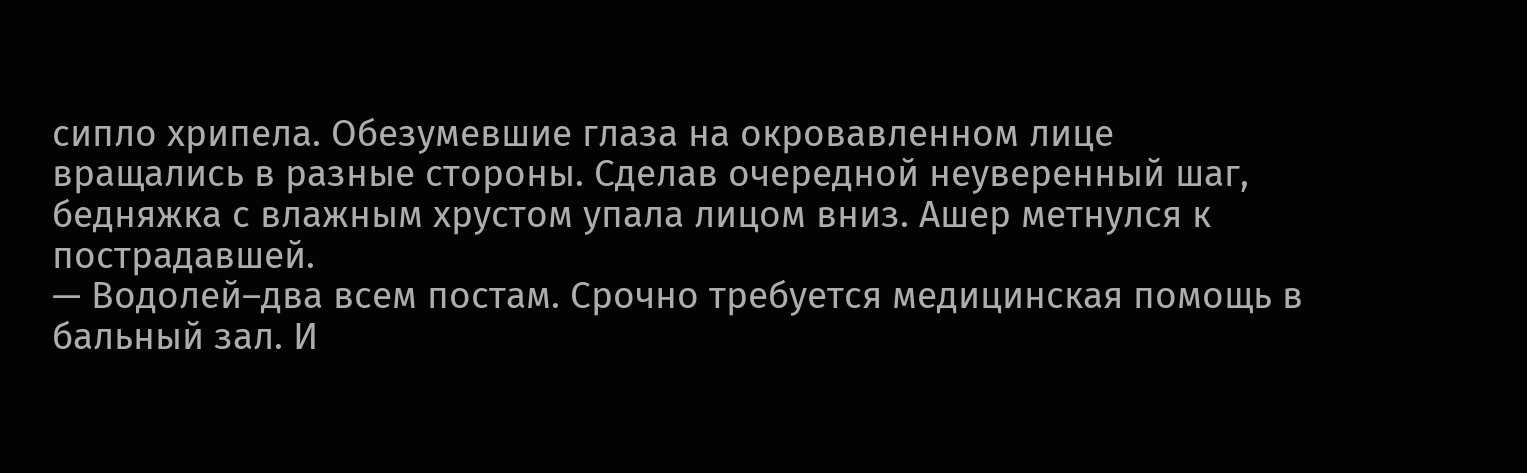сипло хрипела. Обезумевшие глаза на окровавленном лице вращались в разные стороны. Сделав очередной неуверенный шаг, бедняжка с влажным хрустом упала лицом вниз. Ашер метнулся к пострадавшей.
— Водолей–два всем постам. Срочно требуется медицинская помощь в бальный зал. И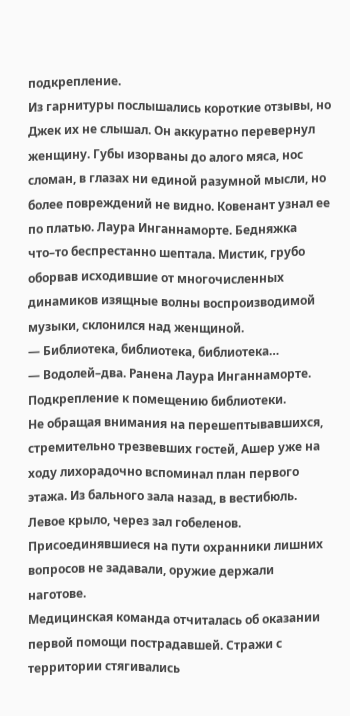подкрепление.
Из гарнитуры послышались короткие отзывы, но Джек их не слышал. Он аккуратно перевернул женщину. Губы изорваны до алого мяса, нос сломан, в глазах ни единой разумной мысли, но более повреждений не видно. Ковенант узнал ее по платью. Лаура Инганнаморте. Бедняжка что–то беспрестанно шептала. Мистик, грубо оборвав исходившие от многочисленных динамиков изящные волны воспроизводимой музыки, склонился над женщиной.
— Библиотека, библиотека, библиотека…
— Водолей–два. Ранена Лаура Инганнаморте. Подкрепление к помещению библиотеки.
Не обращая внимания на перешептывавшихся, стремительно трезвевших гостей, Ашер уже на ходу лихорадочно вспоминал план первого этажа. Из бального зала назад, в вестибюль. Левое крыло, через зал гобеленов. Присоединявшиеся на пути охранники лишних вопросов не задавали, оружие держали наготове.
Медицинская команда отчиталась об оказании первой помощи пострадавшей. Стражи с территории стягивались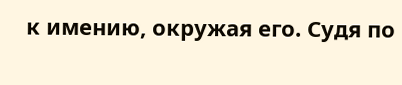к имению, окружая его. Судя по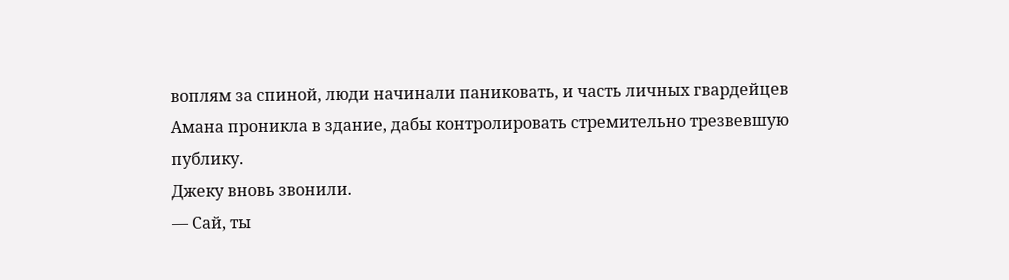воплям за спиной, люди начинали паниковать, и часть личных гвардейцев Амана проникла в здание, дабы контролировать стремительно трезвевшую публику.
Джеку вновь звонили.
— Сай, ты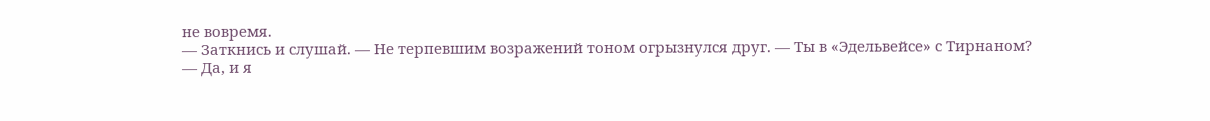не вовремя.
— Заткнись и слушай. — Не терпевшим возражений тоном огрызнулся друг. — Ты в «Эдельвейсе» с Тирнаном?
— Да, и я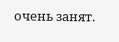очень занят.